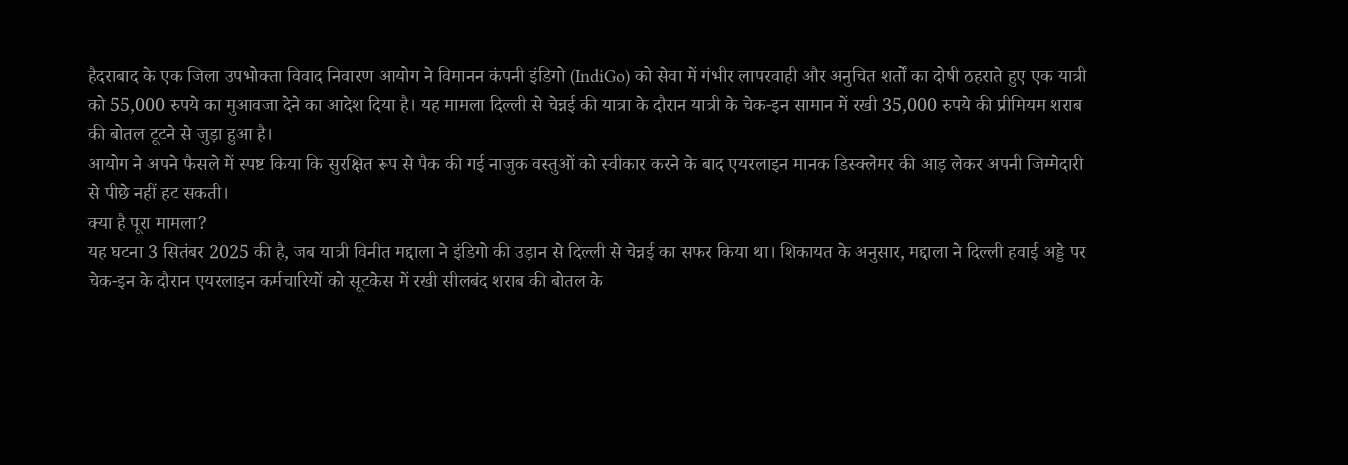हैदराबाद के एक जिला उपभोक्ता विवाद निवारण आयोग ने विमानन कंपनी इंडिगो (IndiGo) को सेवा में गंभीर लापरवाही और अनुचित शर्तों का दोषी ठहराते हुए एक यात्री को 55,000 रुपये का मुआवजा देने का आदेश दिया है। यह मामला दिल्ली से चेन्नई की यात्रा के दौरान यात्री के चेक-इन सामान में रखी 35,000 रुपये की प्रीमियम शराब की बोतल टूटने से जुड़ा हुआ है।
आयोग ने अपने फैसले में स्पष्ट किया कि सुरक्षित रूप से पैक की गई नाजुक वस्तुओं को स्वीकार करने के बाद एयरलाइन मानक डिस्क्लेमर की आड़ लेकर अपनी जिम्मेदारी से पीछे नहीं हट सकती।
क्या है पूरा मामला?
यह घटना 3 सितंबर 2025 की है, जब यात्री विनीत मद्दाला ने इंडिगो की उड़ान से दिल्ली से चेन्नई का सफर किया था। शिकायत के अनुसार, मद्दाला ने दिल्ली हवाई अड्डे पर चेक-इन के दौरान एयरलाइन कर्मचारियों को सूटकेस में रखी सीलबंद शराब की बोतल के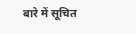बारे में सूचित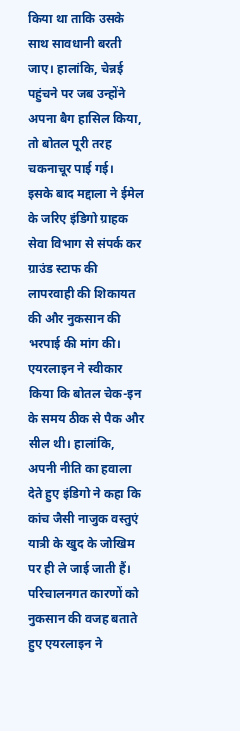किया था ताकि उसके साथ सावधानी बरती जाए। हालांकि, चेन्नई पहुंचने पर जब उन्होंने अपना बैग हासिल किया, तो बोतल पूरी तरह चकनाचूर पाई गई।
इसके बाद मद्दाला ने ईमेल के जरिए इंडिगो ग्राहक सेवा विभाग से संपर्क कर ग्राउंड स्टाफ की लापरवाही की शिकायत की और नुकसान की भरपाई की मांग की। एयरलाइन ने स्वीकार किया कि बोतल चेक-इन के समय ठीक से पैक और सील थी। हालांकि, अपनी नीति का हवाला देते हुए इंडिगो ने कहा कि कांच जैसी नाजुक वस्तुएं यात्री के खुद के जोखिम पर ही ले जाई जाती हैं। परिचालनगत कारणों को नुकसान की वजह बताते हुए एयरलाइन ने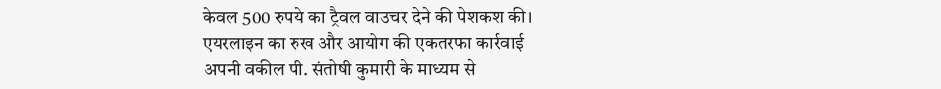केवल 500 रुपये का ट्रैवल वाउचर देने की पेशकश की।
एयरलाइन का रुख और आयोग की एकतरफा कार्रवाई
अपनी वकील पी. संतोषी कुमारी के माध्यम से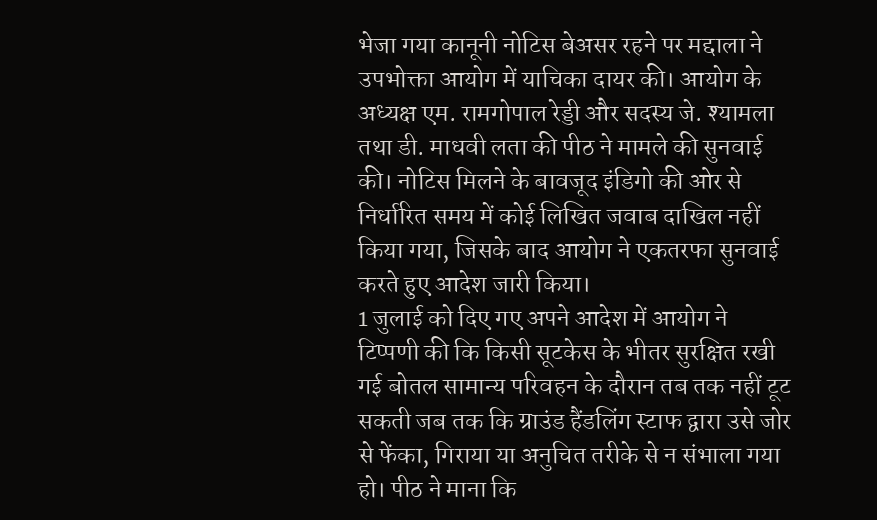भेजा गया कानूनी नोटिस बेअसर रहने पर मद्दाला ने उपभोक्ता आयोग में याचिका दायर की। आयोग के अध्यक्ष एम. रामगोपाल रेड्डी और सदस्य जे. श्यामला तथा डी. माधवी लता की पीठ ने मामले की सुनवाई की। नोटिस मिलने के बावजूद इंडिगो की ओर से निर्धारित समय में कोई लिखित जवाब दाखिल नहीं किया गया, जिसके बाद आयोग ने एकतरफा सुनवाई करते हुए आदेश जारी किया।
1 जुलाई को दिए गए अपने आदेश में आयोग ने टिप्पणी की कि किसी सूटकेस के भीतर सुरक्षित रखी गई बोतल सामान्य परिवहन के दौरान तब तक नहीं टूट सकती जब तक कि ग्राउंड हैंडलिंग स्टाफ द्वारा उसे जोर से फेंका, गिराया या अनुचित तरीके से न संभाला गया हो। पीठ ने माना कि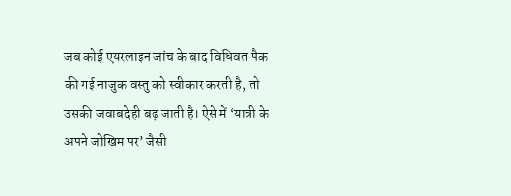जब कोई एयरलाइन जांच के बाद विधिवत पैक की गई नाजुक वस्तु को स्वीकार करती है, तो उसकी जवाबदेही बढ़ जाती है। ऐसे में ‘यात्री के अपने जोखिम पर’ जैसी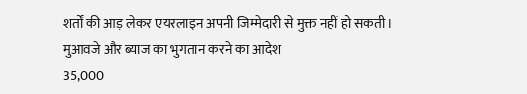शर्तों की आड़ लेकर एयरलाइन अपनी जिम्मेदारी से मुक्त नहीं हो सकती।
मुआवजे और ब्याज का भुगतान करने का आदेश
35,000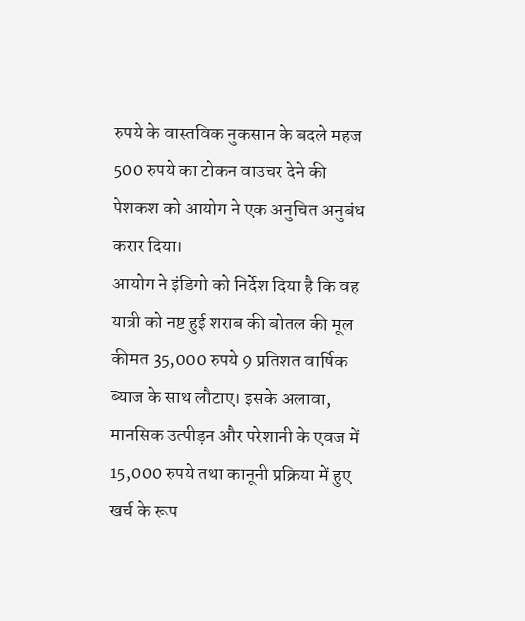रुपये के वास्तविक नुकसान के बदले महज 500 रुपये का टोकन वाउचर देने की पेशकश को आयोग ने एक अनुचित अनुबंध करार दिया।
आयोग ने इंडिगो को निर्देश दिया है कि वह यात्री को नष्ट हुई शराब की बोतल की मूल कीमत 35,000 रुपये 9 प्रतिशत वार्षिक ब्याज के साथ लौटाए। इसके अलावा, मानसिक उत्पीड़न और परेशानी के एवज में 15,000 रुपये तथा कानूनी प्रक्रिया में हुए खर्च के रूप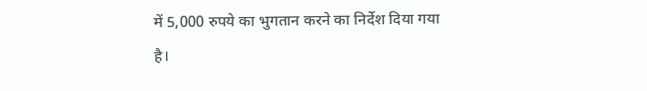में 5,000 रुपये का भुगतान करने का निर्देश दिया गया है।